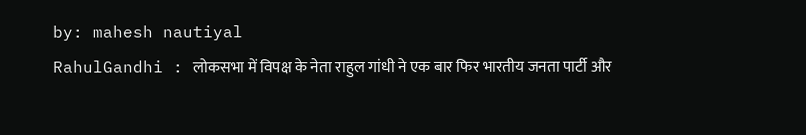by: mahesh nautiyal
RahulGandhi : लोकसभा में विपक्ष के नेता राहुल गांधी ने एक बार फिर भारतीय जनता पार्टी और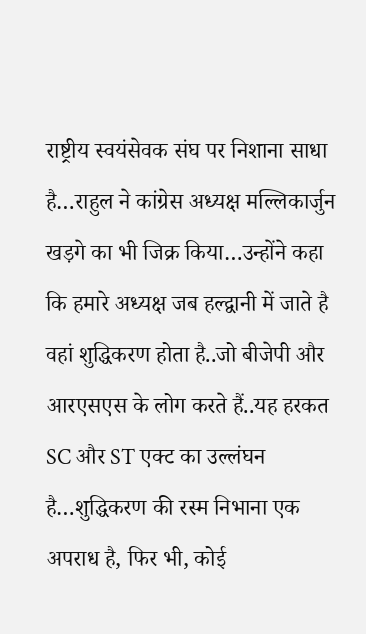राष्ट्रीय स्वयंसेवक संघ पर निशाना साधा है…राहुल ने कांग्रेस अध्यक्ष मल्लिकार्जुन खड़गे का भी जिक्र किया…उन्होंने कहा कि हमारे अध्यक्ष जब हल्द्वानी में जाते है वहां शुद्धिकरण होता है..जो बीजेपी और आरएसएस के लोग करते हैं..यह हरकत SC और ST एक्ट का उल्लंघन है…शुद्धिकरण की रस्म निभाना एक अपराध है, फिर भी, कोई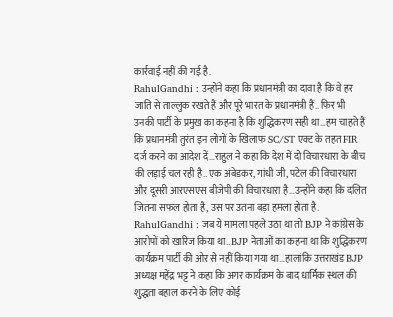कार्रवाई नहीं की गई है.
RahulGandhi : उन्होंने कहा कि प्रधानमंत्री का दावा है कि वे हर जाति से ताल्लुक रखते हैं और पूरे भारत के प्रधानमंत्री हैं.. फिर भी उनकी पार्टी के प्रमुख का कहना है कि शुद्धिकरण सही था…हम चाहते हैं कि प्रधानमंत्री तुरंत इन लोगों के खिलाफ SC/ST एक्ट के तहत FIR दर्ज करने का आदेश दें…राहुल ने कहा कि देश में दो विचारधारा के बीच की लड़ाई चल रही है.. एक अंबेडकर, गांधी जी, पटेल की विचारधारा और दूसरी आरएसएस बीजेपी की विचारधारा है…उन्होंने कहा कि दलित जितना सफल होता है, उस पर उतना बड़ा हमला होता है.
RahulGandhi : जब ये मामला पहले उठा था तो BJP ने कांग्रेस के आरोपों को खारिज किया था..BJP नेताओं का कहना था कि शुद्धिकरण कार्यक्रम पार्टी की ओर से नहीं किया गया था…हालांकि उत्तराखंड BJP अध्यक्ष महेंद्र भट्ट ने कहा कि अगर कार्यक्रम के बाद धार्मिक स्थल की शुद्धता बहाल करने के लिए कोई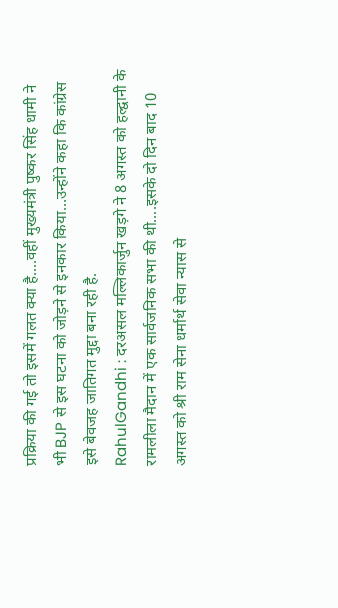प्रक्रिया की गई तो इसमें गलत क्या है….वहीं मुख्यमंत्री पुष्कर सिंह धामी ने भी BJP से इस घटना को जोड़ने से इनकार किया…उन्होंने कहा कि कांग्रेस इसे बेवजह जातिगत मुद्दा बना रही है.
RahulGandhi : दरअसल मल्लिकार्जुन खड़गे ने 8 अगस्त को हल्द्वानी के रामलीला मैदान में एक सार्वजनिक सभा की थी….इसके दो दिन बाद 10 अगस्त को श्री राम सेना धर्मार्थ सेवा न्यास से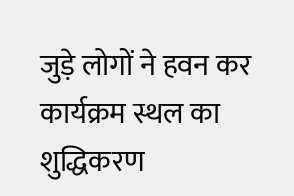जुड़े लोगों ने हवन कर कार्यक्रम स्थल का शुद्धिकरण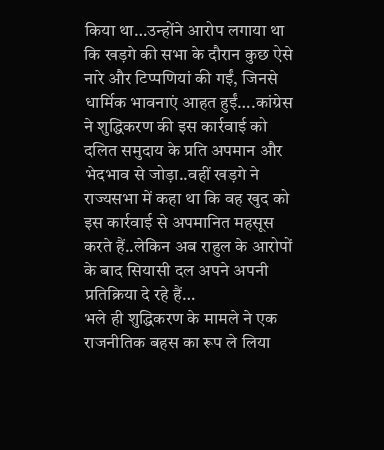किया था…उन्होंने आरोप लगाया था कि खड़गे की सभा के दौरान कुछ ऐसे नारे और टिप्पणियां की गईं, जिनसे धार्मिक भावनाएं आहत हुईं….कांग्रेस ने शुद्धिकरण की इस कार्रवाई को दलित समुदाय के प्रति अपमान और भेदभाव से जोड़ा..वहीं खड़गे ने राज्यसभा में कहा था कि वह खुद को इस कार्रवाई से अपमानित महसूस करते हैं..लेकिन अब राहुल के आरोपों के बाद सियासी दल अपने अपनी प्रतिक्रिया दे रहे हैं…
भले ही शुद्धिकरण के मामले ने एक राजनीतिक बहस का रूप ले लिया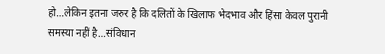हो…लेकिन इतना जरुर है कि दलितों के खिलाफ भेदभाव और हिंसा केवल पुरानी समस्या नहीं है…संविधान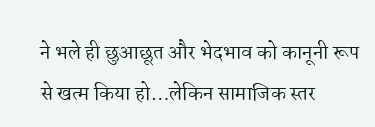ने भले ही छुआछूत और भेदभाव को कानूनी रूप से खत्म किया हो…लेकिन सामाजिक स्तर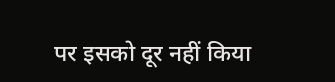पर इसको दूर नहीं किया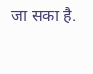जा सका है.